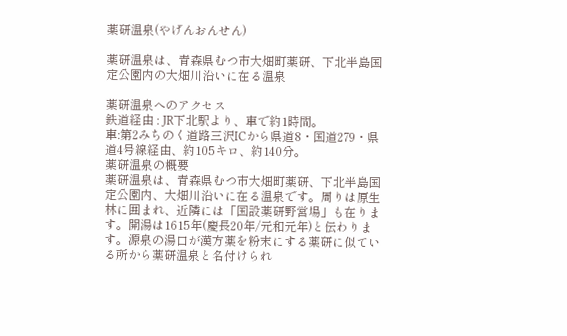薬研温泉(やげんおんせん)

薬研温泉は、青森県むつ市大畑町薬研、下北半島国定公園内の大畑川沿いに在る温泉

薬研温泉へのアクセス
鉄道経由 : JR下北駅より、車で約1時間。
車:第2みちのく道路三沢ICから県道8・国道279・県道4号線経由、約105キロ、約140分。
薬研温泉の概要
薬研温泉は、青森県むつ市大畑町薬研、下北半島国定公園内、大畑川沿いに在る温泉です。周りは原生林に囲まれ、近隣には「国設薬研野営場」も在ります。開湯は1615年(慶長20年/元和元年)と伝わります。源泉の湯口が漢方薬を粉末にする薬研に似ている所から薬研温泉と名付けられ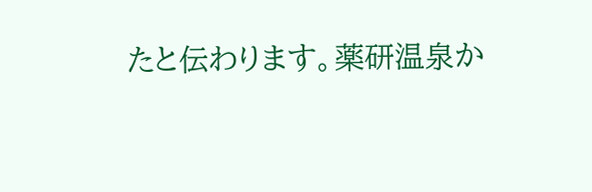たと伝わります。薬研温泉か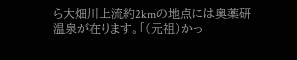ら大畑川上流約2kmの地点には奥薬研温泉が在ります。「(元祖)かっ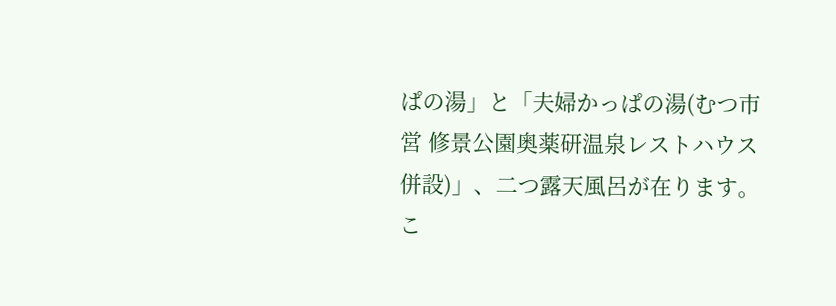ぱの湯」と「夫婦かっぱの湯(むつ市営 修景公園奥薬研温泉レストハウス併設)」、二つ露天風呂が在ります。こ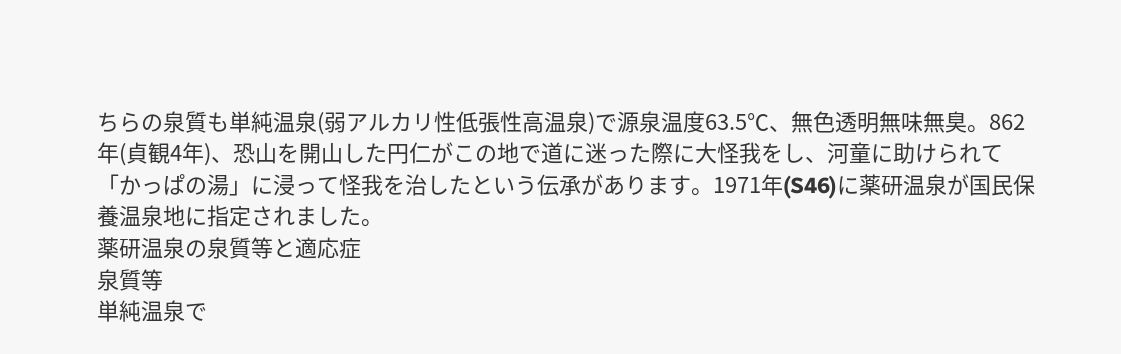ちらの泉質も単純温泉(弱アルカリ性低張性高温泉)で源泉温度63.5℃、無色透明無味無臭。862年(貞観4年)、恐山を開山した円仁がこの地で道に迷った際に大怪我をし、河童に助けられて「かっぱの湯」に浸って怪我を治したという伝承があります。1971年(S46)に薬研温泉が国民保養温泉地に指定されました。
薬研温泉の泉質等と適応症
泉質等
単純温泉で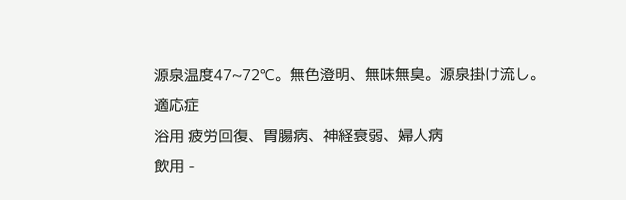源泉温度47~72℃。無色澄明、無味無臭。源泉掛け流し。
適応症
浴用 疲労回復、胃腸病、神経衰弱、婦人病
飲用 -